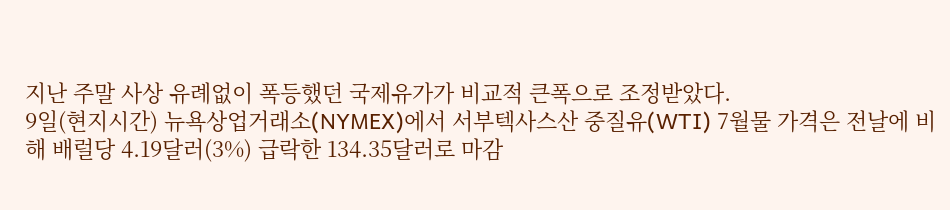지난 주말 사상 유례없이 폭등했던 국제유가가 비교적 큰폭으로 조정받았다.
9일(현지시간) 뉴욕상업거래소(NYMEX)에서 서부텍사스산 중질유(WTI) 7월물 가격은 전날에 비해 배럴당 4.19달러(3%) 급락한 134.35달러로 마감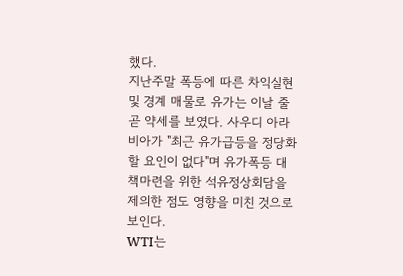했다.
지난주말 폭등에 따른 차익실현 및 경계 매물로 유가는 이날 줄곧 약세를 보였다. 사우디 아라비아가 "최근 유가급등을 정당화할 요인이 없다"며 유가폭등 대책마련을 위한 석유정상회담을 제의한 점도 영향을 미친 것으로 보인다.
WTI는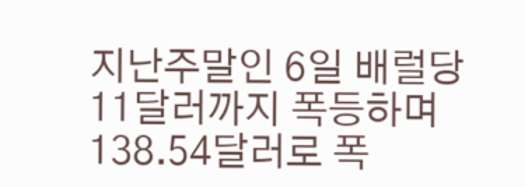지난주말인 6일 배럴당 11달러까지 폭등하며 138.54달러로 폭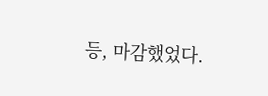등, 마감했었다.